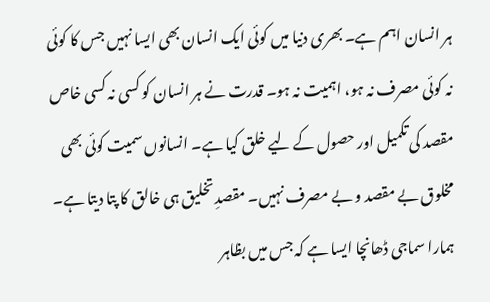ہر انسان اہم ہے۔ بھری دنیا میں کوئی ایک انسان بھی ایسا نہیں جس کا کوئی نہ کوئی مصرف نہ ہو، اہمیت نہ ہو۔ قدرت نے ہر انسان کو کسی نہ کسی خاص مقصد کی تکمیل اور حصول کے لیے خلق کیا ہے۔ انسانوں سمیت کوئی بھی مخلوق بے مقصد و بے مصرف نہیں۔ مقصدِ تخلیق ہی خالق کا پتا دیتا ہے۔ ہمارا سماجی ڈھانچا ایسا ہے کہ جس میں بظاہر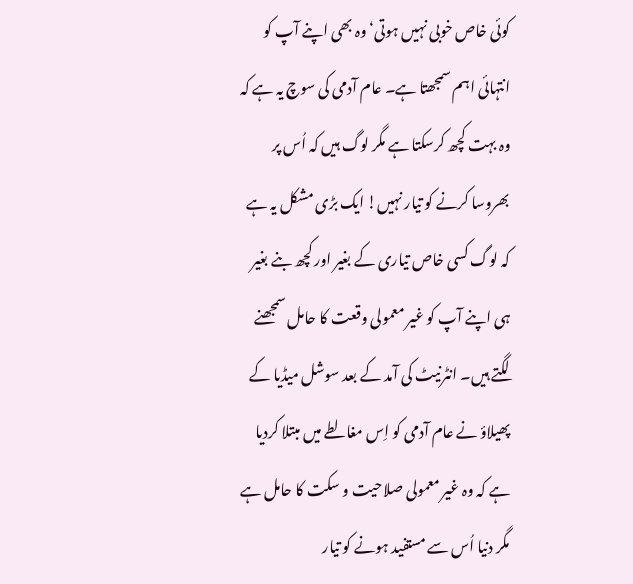کوئی خاص خوبی نہیں ہوتی‘ وہ بھی اپنے آپ کو انتہائی اہم سمجھتا ہے۔ عام آدمی کی سوچ یہ ہے کہ وہ بہت کچھ کرسکتا ہے مگر لوگ ہیں کہ اُس پر بھروسا کرنے کو تیار نہیں! ایک بڑی مشکل یہ ہے کہ لوگ کسی خاص تیاری کے بغیر اور کچھ بنے بغیر ہی اپنے آپ کو غیر معمولی وقعت کا حامل سمجھنے لگتے ہیں۔ انٹرنیٹ کی آمد کے بعد سوشل میڈیا کے پھیلاؤ نے عام آدمی کو اِس مغالطے میں مبتلا کردیا ہے کہ وہ غیر معمولی صلاحیت و سکت کا حامل ہے مگر دنیا اُس سے مستفید ہونے کو تیار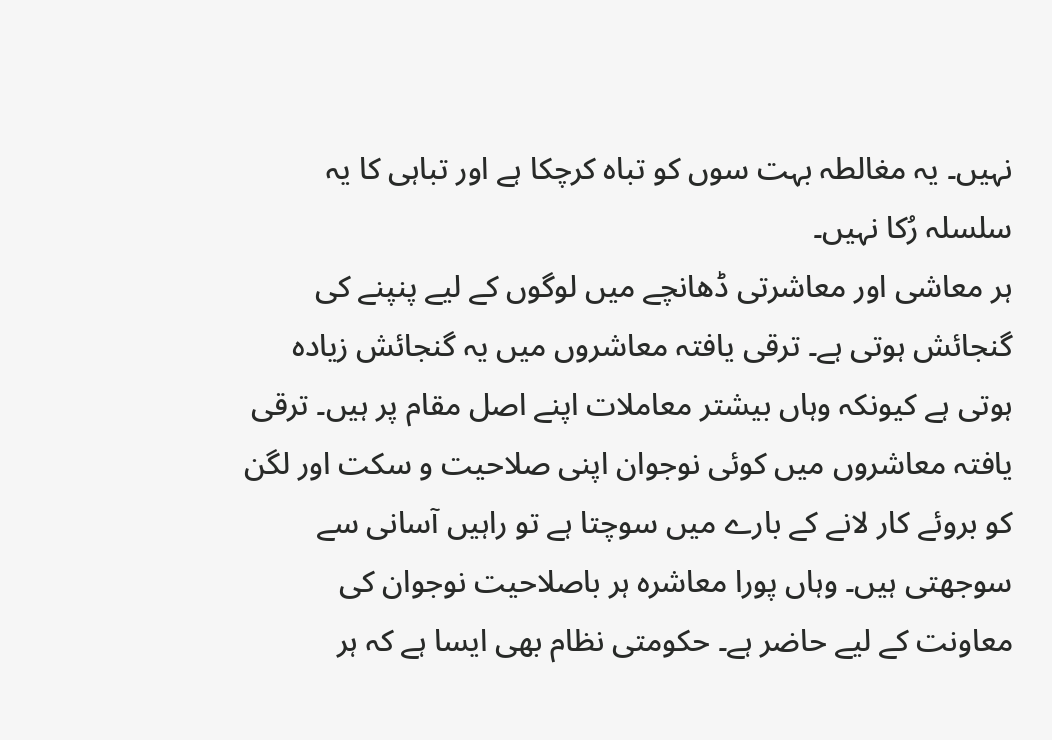نہیں۔ یہ مغالطہ بہت سوں کو تباہ کرچکا ہے اور تباہی کا یہ سلسلہ رُکا نہیں۔
ہر معاشی اور معاشرتی ڈھانچے میں لوگوں کے لیے پنپنے کی گنجائش ہوتی ہے۔ ترقی یافتہ معاشروں میں یہ گنجائش زیادہ ہوتی ہے کیونکہ وہاں بیشتر معاملات اپنے اصل مقام پر ہیں۔ ترقی یافتہ معاشروں میں کوئی نوجوان اپنی صلاحیت و سکت اور لگن کو بروئے کار لانے کے بارے میں سوچتا ہے تو راہیں آسانی سے سوجھتی ہیں۔ وہاں پورا معاشرہ ہر باصلاحیت نوجوان کی معاونت کے لیے حاضر ہے۔ حکومتی نظام بھی ایسا ہے کہ ہر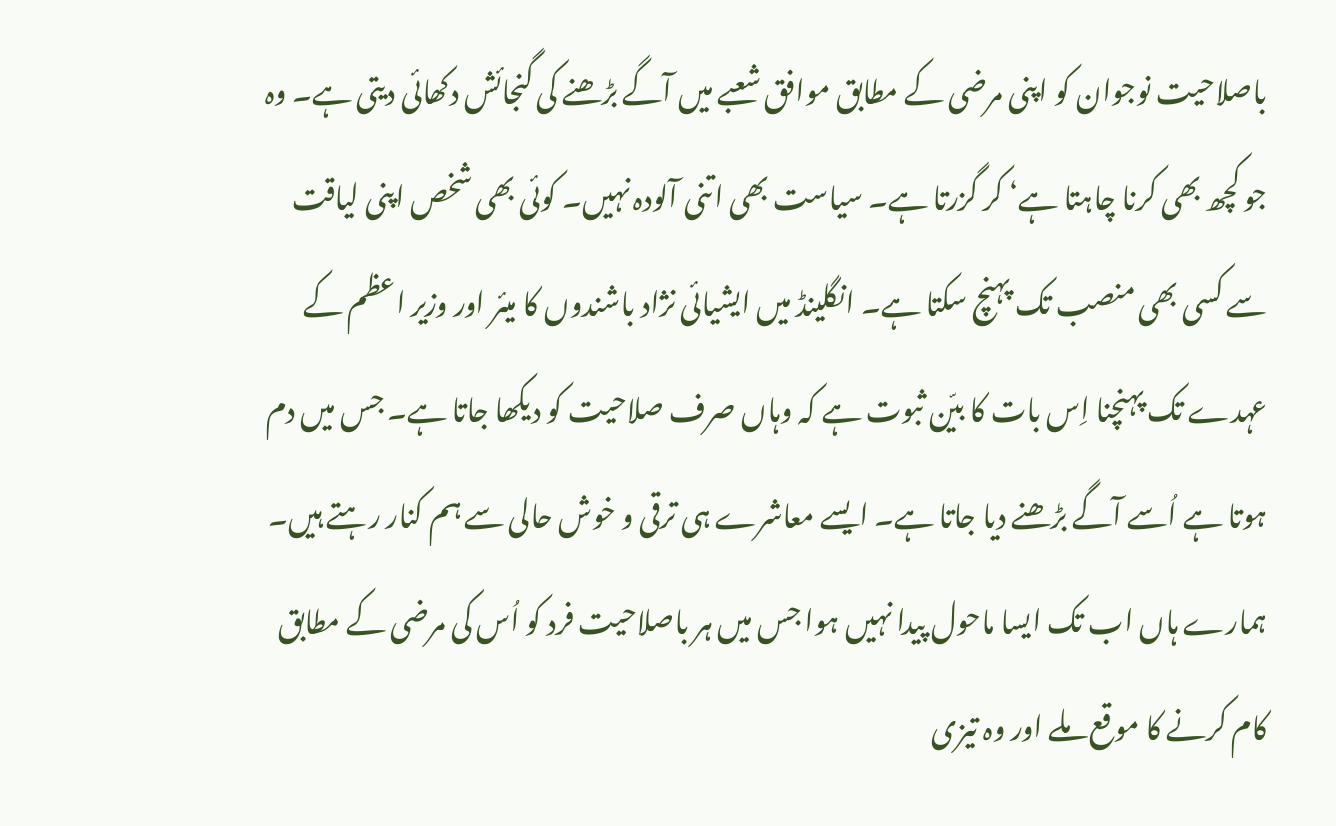باصلاحیت نوجوان کو اپنی مرضی کے مطابق موافق شعبے میں آگے بڑھنے کی گنجائش دکھائی دیتی ہے۔ وہ جو کچھ بھی کرنا چاہتا ہے‘ کر گزرتا ہے۔ سیاست بھی اتنی آلودہ نہیں۔ کوئی بھی شخص اپنی لیاقت سے کسی بھی منصب تک پہنچ سکتا ہے۔ انگلینڈ میں ایشیائی نژاد باشندوں کا میئر اور وزیر اعظم کے عہدے تک پہنچنا اِس بات کا بیّن ثبوت ہے کہ وہاں صرف صلاحیت کو دیکھا جاتا ہے۔ جس میں دم ہوتا ہے اُسے آگے بڑھنے دیا جاتا ہے۔ ایسے معاشرے ہی ترقی و خوش حالی سے ہم کنار رہتے ہیں۔
ہمارے ہاں اب تک ایسا ماحول پیدا نہیں ہوا جس میں ہر باصلاحیت فرد کو اُس کی مرضی کے مطابق کام کرنے کا موقع ملے اور وہ تیزی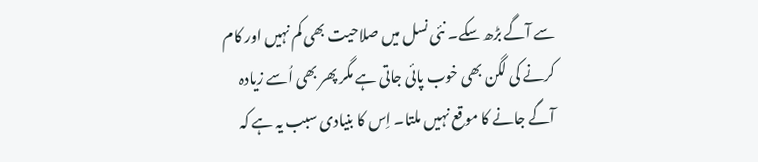سے آگے بڑھ سکے۔ نئی نسل میں صلاحیت بھی کم نہیں اور کام کرنے کی لگن بھی خوب پائی جاتی ہے مگر پھر بھی اُسے زیادہ آگے جانے کا موقع نہیں ملتا۔ اِس کا بنیادی سبب یہ ہے کہ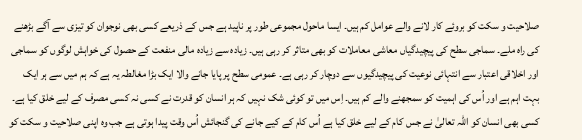صلاحیت و سکت کو بروئے کار لانے والے عوامل کم ہیں۔ ایسا ماحول مجموعی طور پر ناپید ہے جس کے ذریعے کسی بھی نوجوان کو تیزی سے آگے بڑھنے کی راہ ملے۔ سماجی سطح کی پیچیدگیاں معاشی معاملات کو بھی متاثر کر رہی ہیں۔ زیادہ سے زیادہ مالی منفعت کے حصول کی خواہش لوگوں کو سماجی اور اخلاقی اعتبار سے انتہائی نوعیت کی پیچیدگیوں سے دوچار کر رہی ہے۔ عمومی سطح پر پایا جانے والا ایک بڑا مغالطہ یہ ہے کہ ہم میں سے ہر ایک بہت اہم ہے اور اُس کی اہمیت کو سمجھنے والے کم ہیں۔ اِس میں تو کوئی شک نہیں کہ ہر انسان کو قدرت نے کسی نہ کسی مصرف کے لیے خلق کیا ہے۔ کسی بھی انسان کو اللہ تعالیٰ نے جس کام کے لیے خلق کیا ہے اُس کام کے کیے جانے کی گنجائش اُس وقت پیدا ہوتی ہے جب وہ اپنی صلاحیت و سکت کو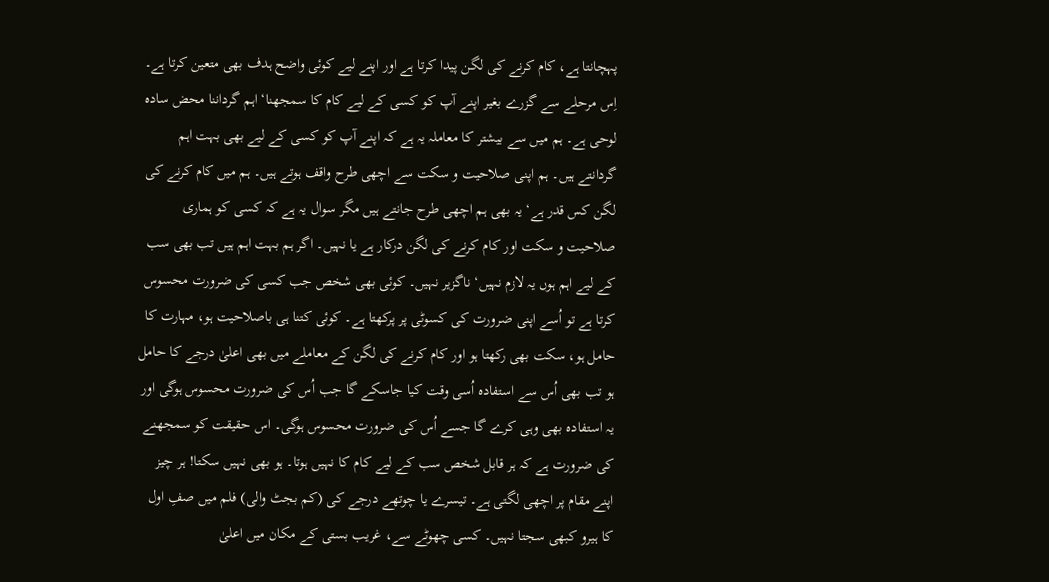پہچانتا ہے، کام کرنے کی لگن پیدا کرتا ہے اور اپنے لیے کوئی واضح ہدف بھی متعین کرتا ہے۔ اِس مرحلے سے گزرے بغیر اپنے آپ کو کسی کے لیے کام کا سمجھنا‘ اہم گرداننا محض سادہ لوحی ہے۔ ہم میں سے بیشتر کا معاملہ یہ ہے کہ اپنے آپ کو کسی کے لیے بھی بہت اہم گردانتے ہیں۔ ہم اپنی صلاحیت و سکت سے اچھی طرح واقف ہوتے ہیں۔ ہم میں کام کرنے کی لگن کس قدر ہے‘ یہ بھی ہم اچھی طرح جانتے ہیں مگر سوال یہ ہے کہ کسی کو ہماری صلاحیت و سکت اور کام کرنے کی لگن درکار ہے یا نہیں۔ اگر ہم بہت اہم ہیں تب بھی سب کے لیے اہم ہوں یہ لازم نہیں‘ ناگزیر نہیں۔ کوئی بھی شخص جب کسی کی ضرورت محسوس کرتا ہے تو اُسے اپنی ضرورت کی کسوٹی پر پرکھتا ہے۔ کوئی کتنا ہی باصلاحیت ہو، مہارت کا حامل ہو، سکت بھی رکھتا ہو اور کام کرنے کی لگن کے معاملے میں بھی اعلیٰ درجے کا حامل ہو تب بھی اُس سے استفادہ اُسی وقت کیا جاسکے گا جب اُس کی ضرورت محسوس ہوگی اور یہ استفادہ بھی وہی کرے گا جسے اُس کی ضرورت محسوس ہوگی۔ اس حقیقت کو سمجھنے کی ضرورت ہے کہ ہر قابل شخص سب کے لیے کام کا نہیں ہوتا۔ ہو بھی نہیں سکتا! ہر چیز اپنے مقام پر اچھی لگتی ہے۔ تیسرے یا چوتھے درجے کی (کم بجٹ والی) فلم میں صفِ اول کا ہیرو کبھی سجتا نہیں۔ کسی چھوٹے سے، غریب بستی کے مکان میں اعلیٰ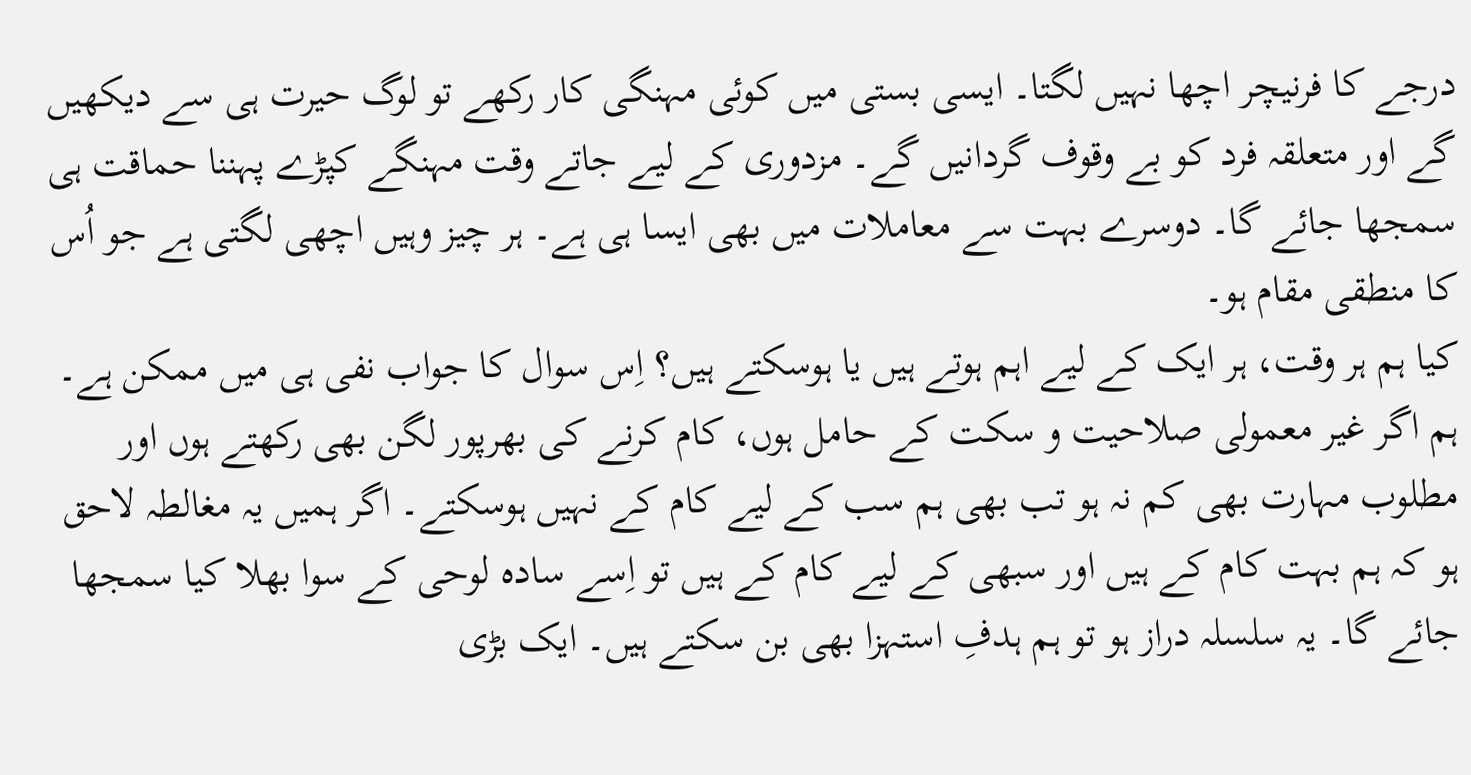درجے کا فرنیچر اچھا نہیں لگتا۔ ایسی بستی میں کوئی مہنگی کار رکھے تو لوگ حیرت ہی سے دیکھیں گے اور متعلقہ فرد کو بے وقوف گردانیں گے۔ مزدوری کے لیے جاتے وقت مہنگے کپڑے پہننا حماقت ہی سمجھا جائے گا۔ دوسرے بہت سے معاملات میں بھی ایسا ہی ہے۔ ہر چیز وہیں اچھی لگتی ہے جو اُس کا منطقی مقام ہو۔
کیا ہم ہر وقت، ہر ایک کے لیے اہم ہوتے ہیں یا ہوسکتے ہیں؟ اِس سوال کا جواب نفی ہی میں ممکن ہے۔ ہم اگر غیر معمولی صلاحیت و سکت کے حامل ہوں، کام کرنے کی بھرپور لگن بھی رکھتے ہوں اور مطلوب مہارت بھی کم نہ ہو تب بھی ہم سب کے لیے کام کے نہیں ہوسکتے۔ اگر ہمیں یہ مغالطہ لاحق ہو کہ ہم بہت کام کے ہیں اور سبھی کے لیے کام کے ہیں تو اِسے سادہ لوحی کے سوا بھلا کیا سمجھا جائے گا۔ یہ سلسلہ دراز ہو تو ہم ہدفِ استہزا بھی بن سکتے ہیں۔ ایک بڑی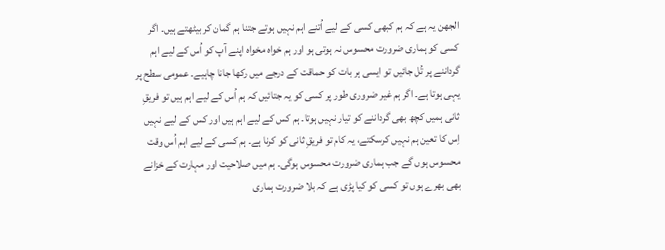الجھن یہ ہے کہ ہم کبھی کسی کے لیے اُتنے اہم نہیں ہوتے جتنا ہم گمان کر بیٹھتے ہیں۔ اگر کسی کو ہماری ضرورت محسوس نہ ہوتی ہو اور ہم خواہ مخواہ اپنے آپ کو اُس کے لیے اہم گرداننے پر تُل جائیں تو ایسی ہر بات کو حماقت کے درجے میں رکھا جانا چاہیے۔ عمومی سطح پر یہی ہوتا ہے۔ اگر ہم غیر ضروری طور پر کسی کو یہ جتائیں کہ ہم اُس کے لیے اہم ہیں تو فریقِ ثانی ہمیں کچھ بھی گرداننے کو تیار نہیں ہوتا۔ ہم کس کے لیے اہم ہیں اور کس کے لیے نہیں اِس کا تعین ہم نہیں کرسکتے، یہ کام تو فریقِ ثانی کو کرنا ہے۔ ہم کسی کے لیے اہم اُس وقت محسوس ہوں گے جب ہماری ضرورت محسوس ہوگی۔ ہم میں صلاحیت اور مہارت کے خزانے بھی بھرے ہوں تو کسی کو کیا پڑی ہے کہ بلا ضرورت ہماری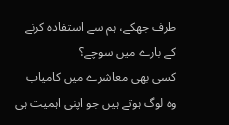طرف جھکے، ہم سے استفادہ کرنے کے بارے میں سوچے؟
کسی بھی معاشرے میں کامیاب وہ لوگ ہوتے ہیں جو اپنی اہمیت ہی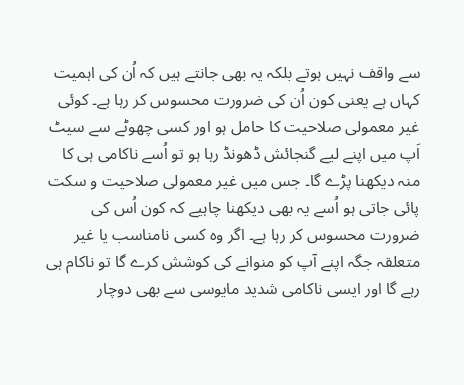سے واقف نہیں ہوتے بلکہ یہ بھی جانتے ہیں کہ اُن کی اہمیت کہاں ہے یعنی کون اُن کی ضرورت محسوس کر رہا ہے۔ کوئی غیر معمولی صلاحیت کا حامل ہو اور کسی چھوٹے سے سیٹ اَپ میں اپنے لیے گنجائش ڈھونڈ رہا ہو تو اُسے ناکامی ہی کا منہ دیکھنا پڑے گا۔ جس میں غیر معمولی صلاحیت و سکت پائی جاتی ہو اُسے یہ بھی دیکھنا چاہیے کہ کون اُس کی ضرورت محسوس کر رہا ہے۔ اگر وہ کسی نامناسب یا غیر متعلقہ جگہ اپنے آپ کو منوانے کی کوشش کرے گا تو ناکام ہی رہے گا اور ایسی ناکامی شدید مایوسی سے بھی دوچار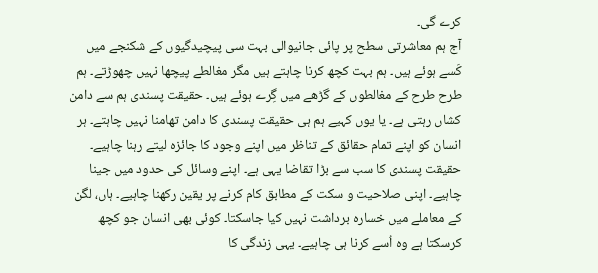کرے گی۔
آج ہم معاشرتی سطح پر پائی جانیوالی بہت سی پیچیدگیوں کے شکنجے میں کَسے ہوئے ہیں۔ ہم بہت کچھ کرنا چاہتے ہیں مگر مغالطے پیچھا نہیں چھوڑتے۔ ہم طرح طرح کے مغالطوں کے گڑھے میں گِرے ہوئے ہیں۔ حقیقت پسندی ہم سے دامن کشاں رہتی ہے۔ یا یوں کہیے ہم ہی حقیقت پسندی کا دامن تھامنا نہیں چاہتے۔ ہر انسان کو اپنے تمام حقائق کے تناظر میں اپنے وجود کا جائزہ لیتے رہنا چاہیے۔ حقیقت پسندی کا سب سے بڑا تقاضا یہی ہے۔ اپنے وسائل کی حدود میں جینا چاہیے۔ اپنی صلاحیت و سکت کے مطابق کام کرنے پر یقین رکھنا چاہیے۔ ہاں، لگن کے معاملے میں خسارہ برداشت نہیں کیا جاسکتا۔ کوئی بھی انسان جو کچھ کرسکتا ہے وہ اُسے کرنا ہی چاہیے۔ یہی زندگی کا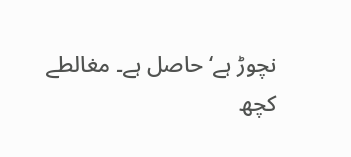نچوڑ ہے‘ حاصل ہے۔ مغالطے کچھ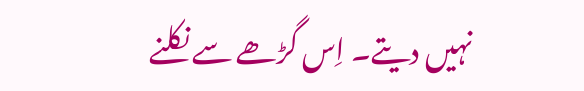نہیں دیتے۔ اِس گڑھے سے نکلنے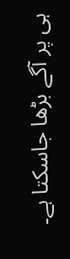ہی پر آگے بڑھا جاسکتا ہے۔